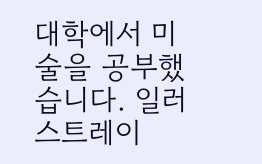대학에서 미술을 공부했습니다. 일러스트레이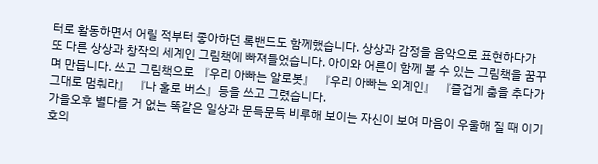터로 활동하면서 어릴 적부터 좋아하던 록밴드도 함께했습니다. 상상과 감정을 음악으로 표현하다가 또 다른 상상과 창작의 세계인 그림책에 빠져들었습니다. 아이와 어른이 함께 볼 수 있는 그림책을 꿈꾸며 만듭니다. 쓰고 그림책으로 『우리 아빠는 알로봇』 『우리 아빠는 외계인』 『즐겁게 춤을 추다가 그대로 멈춰라』 『나 홀로 버스』등을 쓰고 그렸습니다.
가을오후 별다를 거 없는 똑같은 일상과 문득문득 비루해 보이는 자신이 보여 마음이 우울해 질 때 이기호의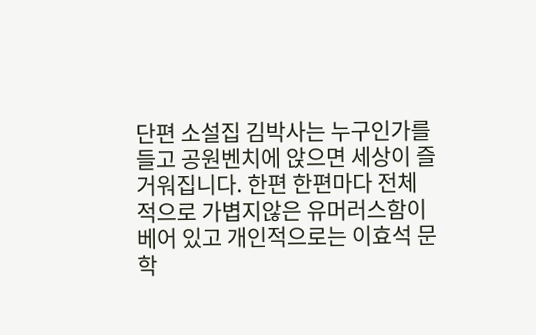단편 소설집 김박사는 누구인가를 들고 공원벤치에 앉으면 세상이 즐거워집니다. 한편 한편마다 전체적으로 가볍지않은 유머러스함이 베어 있고 개인적으로는 이효석 문학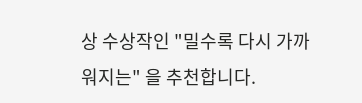상 수상작인 "밀수록 다시 가까워지는" 을 추천합니다.